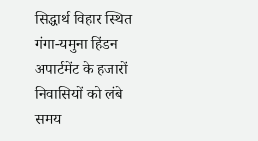सिद्धार्थ विहार स्थित गंगा-यमुना हिंडन अपार्टमेंट के हजारों निवासियों को लंबे समय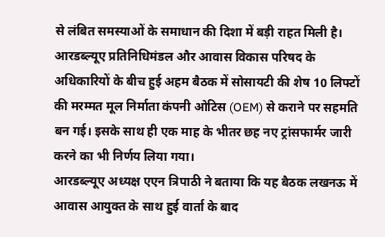से लंबित समस्याओं के समाधान की दिशा में बड़ी राहत मिली है। आरडब्ल्यूए प्रतिनिधिमंडल और आवास विकास परिषद के अधिकारियों के बीच हुई अहम बैठक में सोसायटी की शेष 10 लिफ्टों की मरम्मत मूल निर्माता कंपनी ओटिस (OEM) से कराने पर सहमति बन गई। इसके साथ ही एक माह के भीतर छह नए ट्रांसफार्मर जारी करने का भी निर्णय लिया गया।
आरडब्ल्यूए अध्यक्ष एएन त्रिपाठी ने बताया कि यह बैठक लखनऊ में आवास आयुक्त के साथ हुई वार्ता के बाद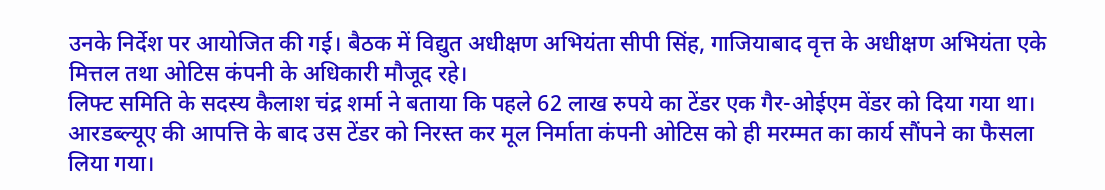उनके निर्देश पर आयोजित की गई। बैठक में विद्युत अधीक्षण अभियंता सीपी सिंह, गाजियाबाद वृत्त के अधीक्षण अभियंता एके मित्तल तथा ओटिस कंपनी के अधिकारी मौजूद रहे।
लिफ्ट समिति के सदस्य कैलाश चंद्र शर्मा ने बताया कि पहले 62 लाख रुपये का टेंडर एक गैर-ओईएम वेंडर को दिया गया था। आरडब्ल्यूए की आपत्ति के बाद उस टेंडर को निरस्त कर मूल निर्माता कंपनी ओटिस को ही मरम्मत का कार्य सौंपने का फैसला लिया गया।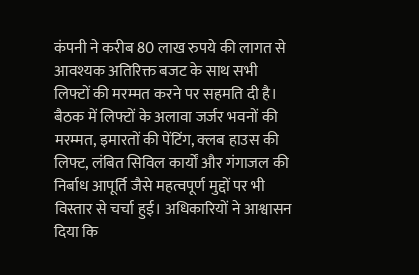कंपनी ने करीब 80 लाख रुपये की लागत से आवश्यक अतिरिक्त बजट के साथ सभी लिफ्टों की मरम्मत करने पर सहमति दी है।
बैठक में लिफ्टों के अलावा जर्जर भवनों की मरम्मत, इमारतों की पेंटिंग, क्लब हाउस की लिफ्ट, लंबित सिविल कार्यों और गंगाजल की निर्बाध आपूर्ति जैसे महत्वपूर्ण मुद्दों पर भी विस्तार से चर्चा हुई। अधिकारियों ने आश्वासन दिया कि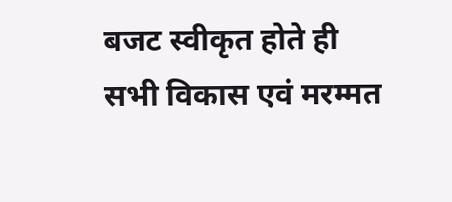बजट स्वीकृत होते ही सभी विकास एवं मरम्मत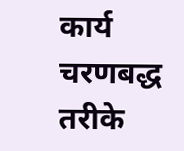कार्य चरणबद्ध तरीके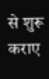से शुरू कराए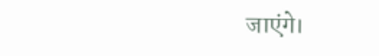जाएंगे।